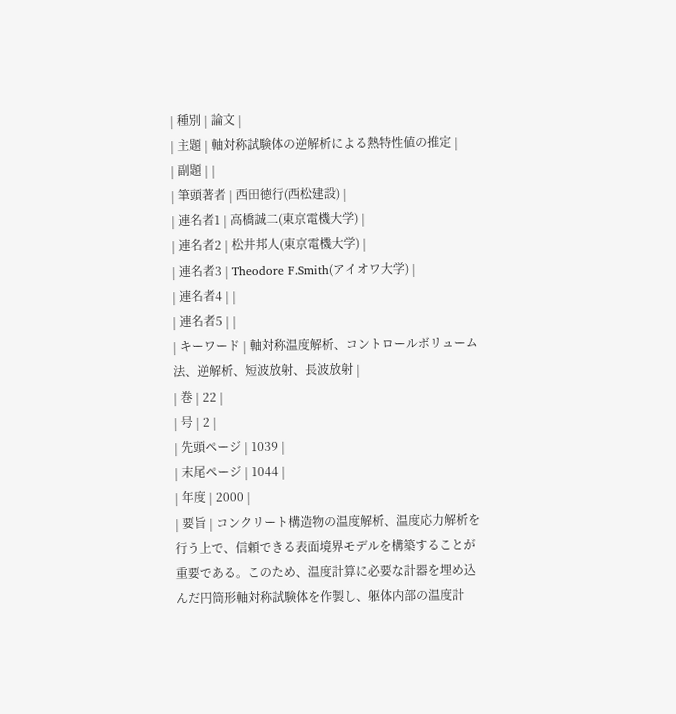| 種別 | 論文 |
| 主題 | 軸対称試験体の逆解析による熱特性値の推定 |
| 副題 | |
| 筆頭著者 | 西田徳行(西松建設) |
| 連名者1 | 高橋誠二(東京電機大学) |
| 連名者2 | 松井邦人(東京電機大学) |
| 連名者3 | Theodore F.Smith(アイオワ大学) |
| 連名者4 | |
| 連名者5 | |
| キーワード | 軸対称温度解析、コントロールボリューム法、逆解析、短波放射、長波放射 |
| 巻 | 22 |
| 号 | 2 |
| 先頭ページ | 1039 |
| 末尾ページ | 1044 |
| 年度 | 2000 |
| 要旨 | コンクリート構造物の温度解析、温度応力解析を行う上で、信頼できる表面境界モデルを構築することが重要である。このため、温度計算に必要な計器を埋め込んだ円筒形軸対称試験体を作製し、躯体内部の温度計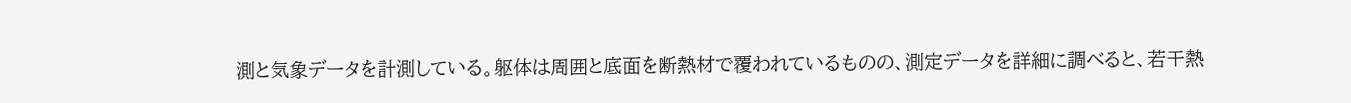測と気象データを計測している。躯体は周囲と底面を断熱材で覆われているものの、測定データを詳細に調べると、若干熱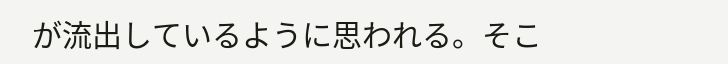が流出しているように思われる。そこ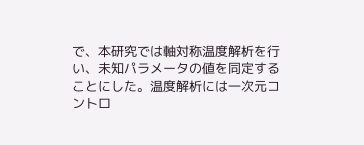で、本研究では軸対称温度解析を行い、未知パラメータの値を同定することにした。温度解析には一次元コントロ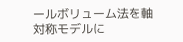ールボリューム法を軸対称モデルに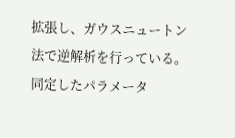拡張し、ガウスニュートン法で逆解析を行っている。同定したパラメータ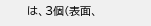は、3個(表面、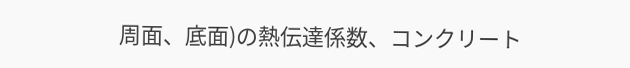周面、底面)の熱伝達係数、コンクリート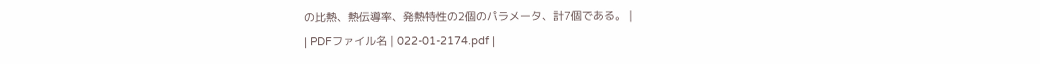の比熱、熱伝導率、発熱特性の2個のパラメータ、計7個である。 |
| PDFファイル名 | 022-01-2174.pdf |